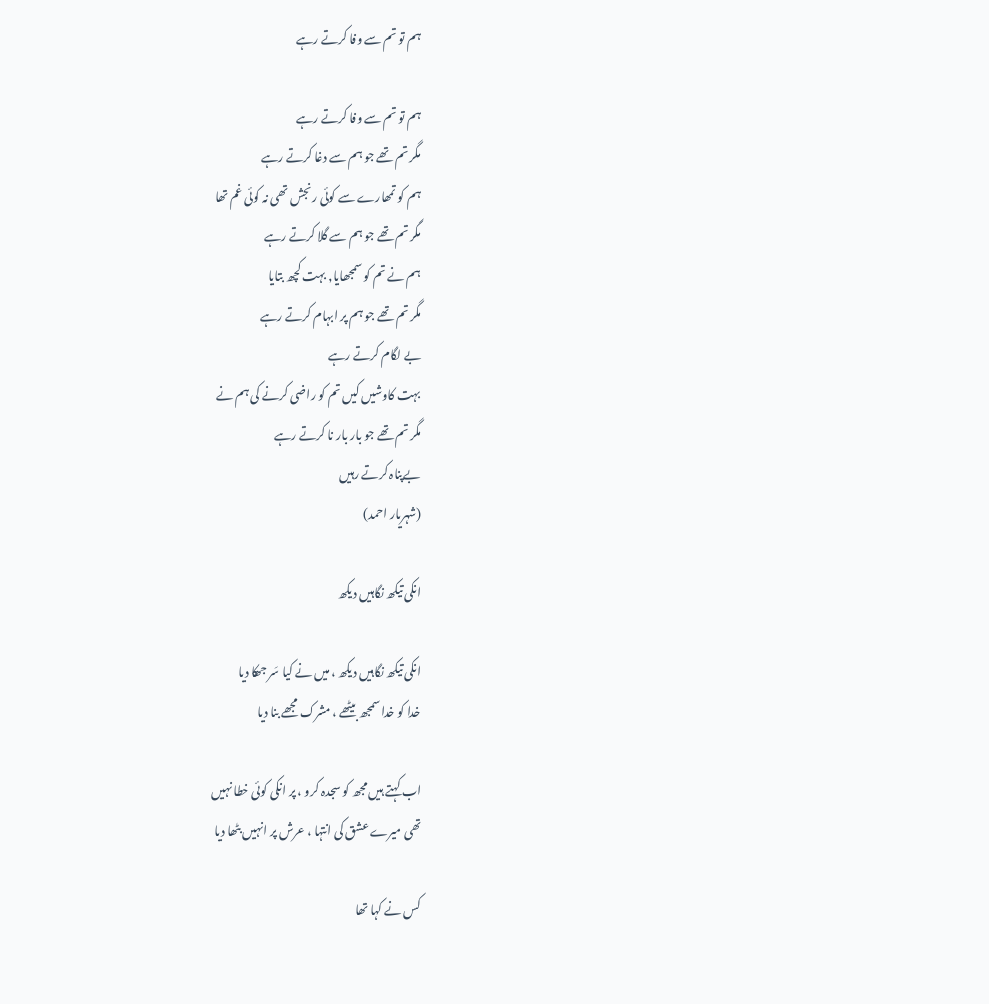ہم تو تم سے وفا کرتے رہے

ہم تو تم سے وفا کرتے رہے
مگر تم تھے جو ہم سے دغا کرتے رہے
ہم کو تمھارے سے کوئی رنجش تھی نہ کوئی غم تھا
مگر تم تھے جو ہم سے گلا کرتے رہے
ہم نے تم کو سمجھایا, بہت کچھ بتایا
مگر تم تھے جو ہم پر ابہام کرتے رہے
بے لگام کرتے رہے
بہت کاوشيں کیں تم کو راضی کرنے کی ہم نے
مگر تم تھے جو بار بار نا کرتے رہے
بےپناہ کرتے رہیں
(شہریار احمد)

انکی تیکھ نگاہیں دیکھ

انکی تیکھ نگاہیں دیکھ ، میں نے کیا سَر جھکا دیا
خدا کو خدا سمجھ بیٹھے ، مشرک مجھے بنا دیا

اب کہتے ہیں مجھ کو سجدہ کرو ، پر انکی کوئی خطا نہیں
تھی میرے عشق کی انتہا ، عرش پر انہیں بٹھا دیا

کس نے کہا تھا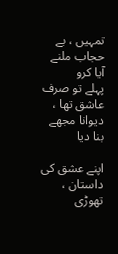تمہیں ، بے حجاب ملنے آیا کرو
پہلے تو صرف عاشق تھا ، دیوانا مجھے بنا دیا

اپنے عشق کی داستان ، تھوڑی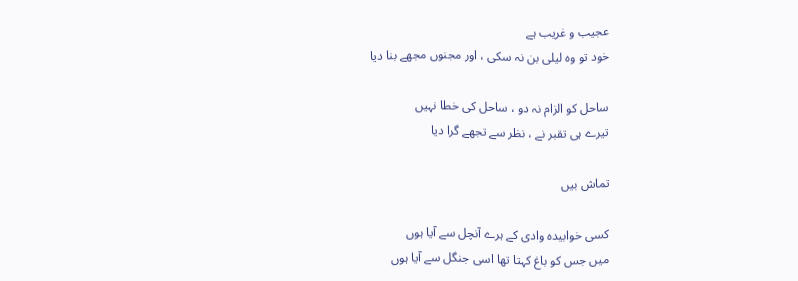عجیب و غریب ہے
خود تو وہ لیلی بن نہ سکی ، اور مجنوں مجھے بنا دیا

ساحل کو الزام نہ دو ، ساحل کی خطا نہیں
تیرے ہی تقبر نے ، نظر سے تجھے گرا دیا

تماش بیں

کسی خوابیدہ وادی کے ہرے آنچل سے آیا ہوں
میں جس کو باغ کہتا تھا اسی جنگل سے آیا ہوں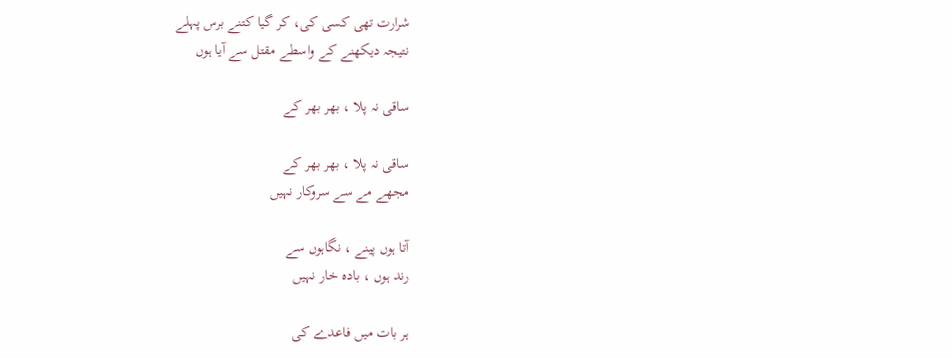شرارت تھی کسی کی، کر گیا کتنے برس پہلے
نتیجہ دیکھنے کے واسطے مقتل سے آیا ہوں

ساقی نہ پلا ، بھر بھر كے

ساقی نہ پلا ، بھر بھر كے
مجھے مے سے سروکار نہیں

آتا ہوں پینے ، نگاہوں سے
رند ہوں ، بادہ خار نہیں

ہر بات میں فاعدے کی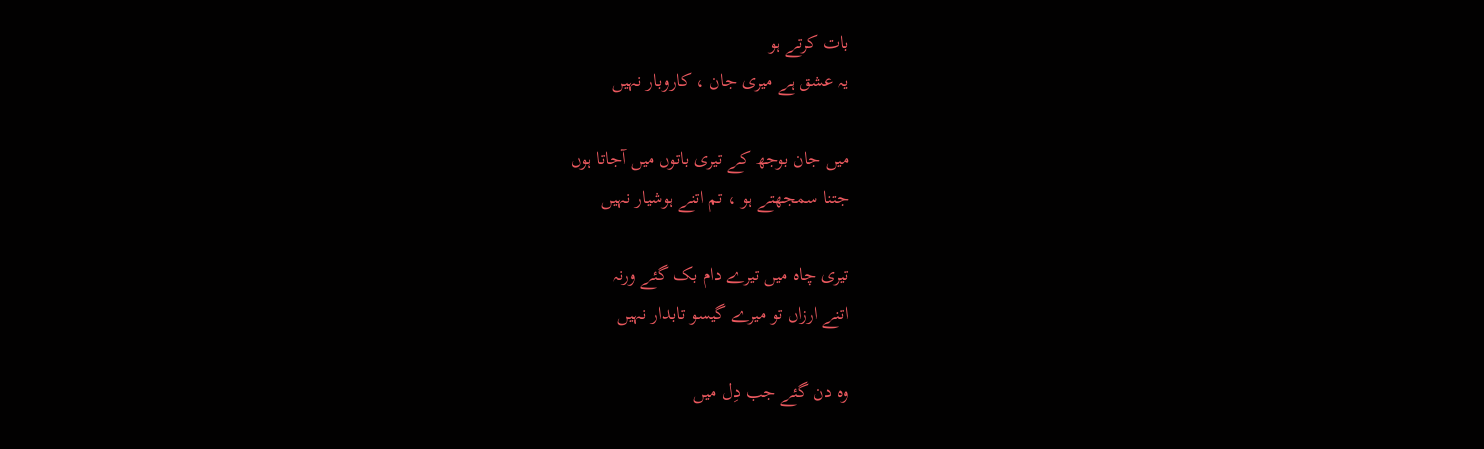بات کرتے ہو
یہ عشق ہے میری جان ، کاروبار نہیں

میں جان بوجھ كے تیری باتوں میں آجاتا ہوں
جتنا سمجھتے ہو ، تم اتنے ہوشیار نہیں

تیری چاہ میں تیرے دام بک گئے ورنہ
اتنے ارزاں تو میرے گیسو تابدار نہیں

وہ دن گئے جب دِل میں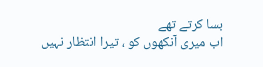بسا کرتے تھے
اب میری آنکھوں کو ، تیرا انتظار نہیں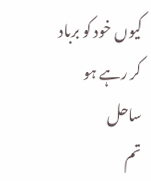کیوں خود کو برباد کر رہے ہو ساحل
تم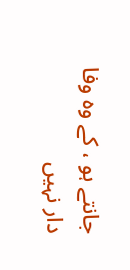جانتے ہو ، كے وہ وفا دار نہیں